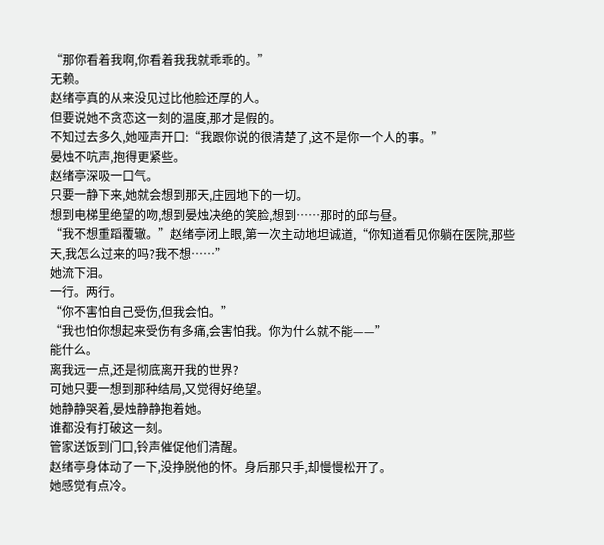“那你看着我啊,你看着我我就乖乖的。”
无赖。
赵绪亭真的从来没见过比他脸还厚的人。
但要说她不贪恋这一刻的温度,那才是假的。
不知过去多久,她哑声开口:“我跟你说的很清楚了,这不是你一个人的事。”
晏烛不吭声,抱得更紧些。
赵绪亭深吸一口气。
只要一静下来,她就会想到那天,庄园地下的一切。
想到电梯里绝望的吻,想到晏烛决绝的笑脸,想到……那时的邱与昼。
“我不想重蹈覆辙。”赵绪亭闭上眼,第一次主动地坦诚道,“你知道看见你躺在医院,那些天,我怎么过来的吗?我不想……”
她流下泪。
一行。两行。
“你不害怕自己受伤,但我会怕。”
“我也怕你想起来受伤有多痛,会害怕我。你为什么就不能——”
能什么。
离我远一点,还是彻底离开我的世界?
可她只要一想到那种结局,又觉得好绝望。
她静静哭着,晏烛静静抱着她。
谁都没有打破这一刻。
管家送饭到门口,铃声催促他们清醒。
赵绪亭身体动了一下,没挣脱他的怀。身后那只手,却慢慢松开了。
她感觉有点冷。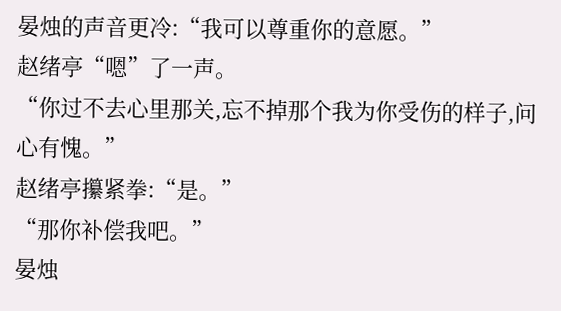晏烛的声音更冷:“我可以尊重你的意愿。”
赵绪亭“嗯”了一声。
“你过不去心里那关,忘不掉那个我为你受伤的样子,问心有愧。”
赵绪亭攥紧拳:“是。”
“那你补偿我吧。”
晏烛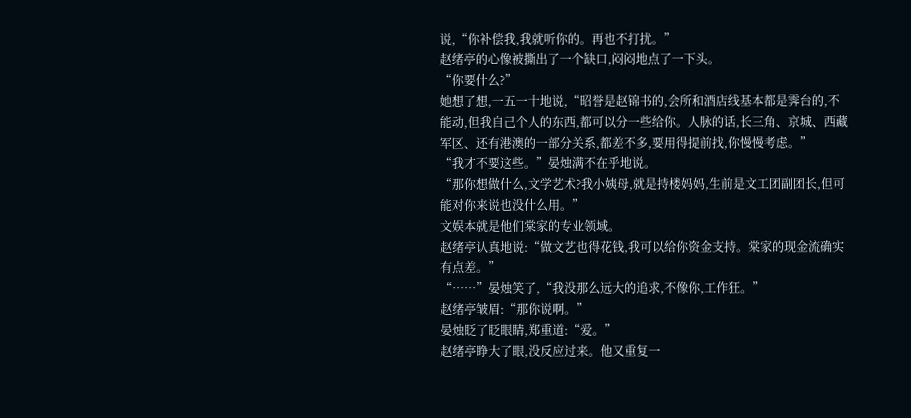说,“你补偿我,我就听你的。再也不打扰。”
赵绪亭的心像被撕出了一个缺口,闷闷地点了一下头。
“你要什么?”
她想了想,一五一十地说,“昭誉是赵锦书的,会所和酒店线基本都是霁台的,不能动,但我自己个人的东西,都可以分一些给你。人脉的话,长三角、京城、西藏军区、还有港澳的一部分关系,都差不多,要用得提前找,你慢慢考虑。”
“我才不要这些。”晏烛满不在乎地说。
“那你想做什么,文学艺术?我小姨母,就是持楼妈妈,生前是文工团副团长,但可能对你来说也没什么用。”
文娱本就是他们棠家的专业领域。
赵绪亭认真地说:“做文艺也得花钱,我可以给你资金支持。棠家的现金流确实有点差。”
“……”晏烛笑了,“我没那么远大的追求,不像你,工作狂。”
赵绪亭皱眉:“那你说啊。”
晏烛眨了眨眼睛,郑重道:“爱。”
赵绪亭睁大了眼,没反应过来。他又重复一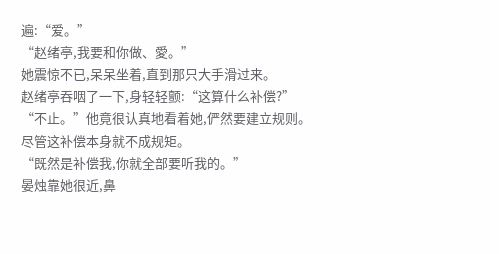遍:“爱。”
“赵绪亭,我要和你做、愛。”
她震惊不已,呆呆坐着,直到那只大手滑过来。
赵绪亭吞咽了一下,身轻轻颤:“这算什么补偿?”
“不止。”他竟很认真地看着她,俨然要建立规则。
尽管这补偿本身就不成规矩。
“既然是补偿我,你就全部要听我的。”
晏烛靠她很近,鼻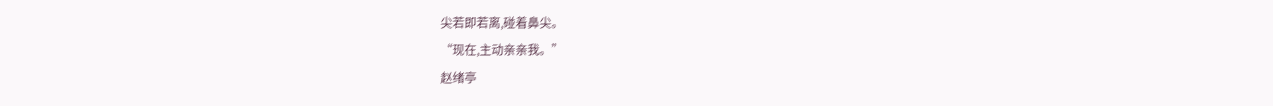尖若即若离,碰着鼻尖。
“现在,主动亲亲我。”
赵绪亭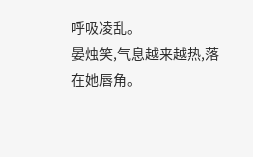呼吸凌乱。
晏烛笑,气息越来越热,落在她唇角。